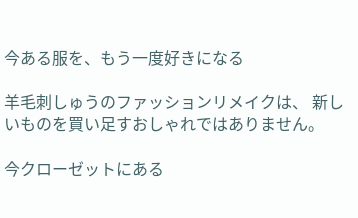今ある服を、もう一度好きになる

羊毛刺しゅうのファッションリメイクは、 新しいものを買い足すおしゃれではありません。

今クローゼットにある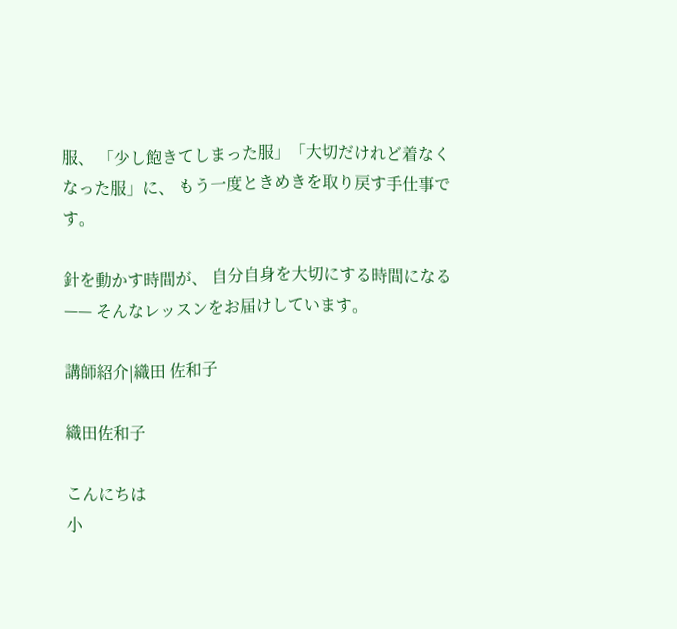服、 「少し飽きてしまった服」「大切だけれど着なくなった服」に、 もう一度ときめきを取り戻す手仕事です。

針を動かす時間が、 自分自身を大切にする時間になる—— そんなレッスンをお届けしています。

講師紹介|織田 佐和子

織田佐和子

こんにちは
小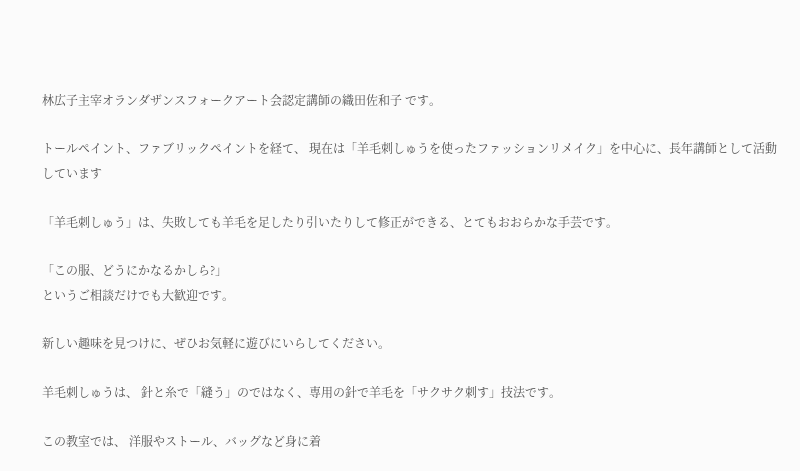林広子主宰オランダザンスフォークアート会認定講師の織田佐和子 です。

トールペイント、ファブリックペイントを経て、 現在は「羊毛刺しゅうを使ったファッションリメイク」を中心に、長年講師として活動しています

「羊毛刺しゅう」は、失敗しても羊毛を足したり引いたりして修正ができる、とてもおおらかな手芸です。

「この服、どうにかなるかしら?」
というご相談だけでも大歓迎です。

新しい趣味を見つけに、ぜひお気軽に遊びにいらしてください。

羊毛刺しゅうは、 針と糸で「縫う」のではなく、専用の針で羊毛を「サクサク刺す」技法です。

この教室では、 洋服やストール、バッグなど身に着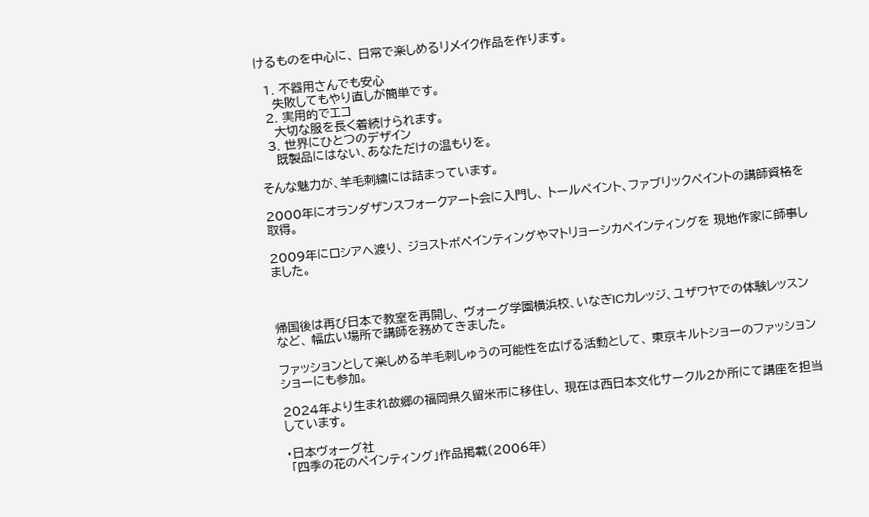けるものを中心に、 日常で楽しめるリメイク作品を作ります。

  1. 不器用さんでも安心
    失敗してもやり直しが簡単です。
  2. 実用的でエコ
    大切な服を長く着続けられます。
  3. 世界にひとつのデザイン
    既製品にはない、あなただけの温もりを。

そんな魅力が、羊毛刺繍には詰まっています。

2000年にオランダザンスフォークアート会に入門し、 トールペイント、ファブリックペイントの講師資格を取得。

2009年にロシアへ渡り、 ジョストボペインティングやマトリョーシカペインティングを 現地作家に師事しました。



帰国後は再び日本で教室を再開し、 ヴォーグ学園横浜校、いなぎICカレッジ、ユザワヤでの体験レッスンなど、 幅広い場所で講師を務めてきました。

ファッションとして楽しめる羊毛刺しゅうの可能性を広げる活動として、 東京キルトショーのファッションショーにも参加。

2024年より生まれ故郷の福岡県久留米市に移住し、 現在は西日本文化サークル2か所にて講座を担当しています。

・日本ヴォーグ社
 「四季の花のペインティング」作品掲載(2006年)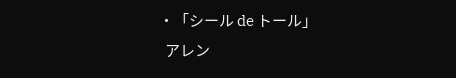・「シール de トール」
  アレン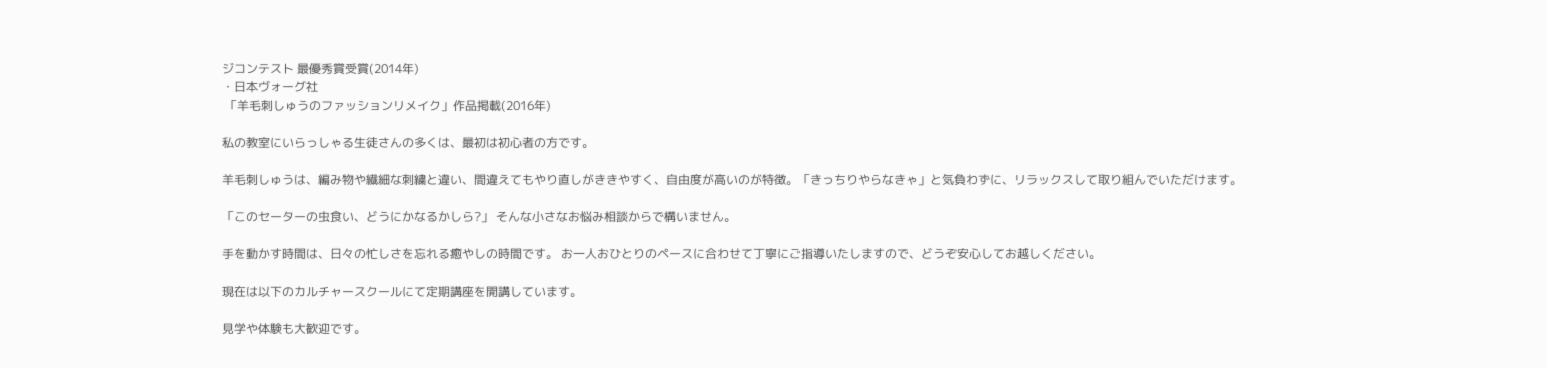ジコンテスト 最優秀賞受賞(2014年)
・日本ヴォーグ社
 「羊毛刺しゅうのファッションリメイク」作品掲載(2016年)

私の教室にいらっしゃる生徒さんの多くは、最初は初心者の方です。

羊毛刺しゅうは、編み物や繊細な刺繍と違い、間違えてもやり直しがききやすく、自由度が高いのが特徴。「きっちりやらなきゃ」と気負わずに、リラックスして取り組んでいただけます。

「このセーターの虫食い、どうにかなるかしら?」 そんな小さなお悩み相談からで構いません。

手を動かす時間は、日々の忙しさを忘れる癒やしの時間です。 お一人おひとりのペースに合わせて丁寧にご指導いたしますので、どうぞ安心してお越しください。

現在は以下のカルチャースクールにて定期講座を開講しています。

見学や体験も大歓迎です。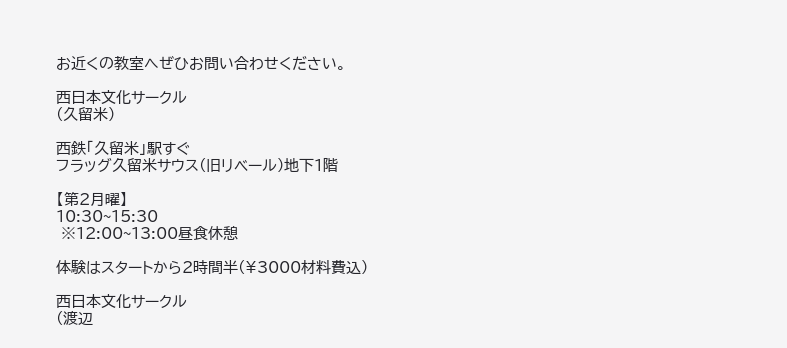お近くの教室へぜひお問い合わせください。

西日本文化サークル
(久留米)

西鉄「久留米」駅すぐ
フラッグ久留米サウス(旧リベール)地下1階

【第2月曜】
10:30~15:30
 ※12:00~13:00昼食休憩

体験はスタートから2時間半(¥3000材料費込)

西日本文化サークル
(渡辺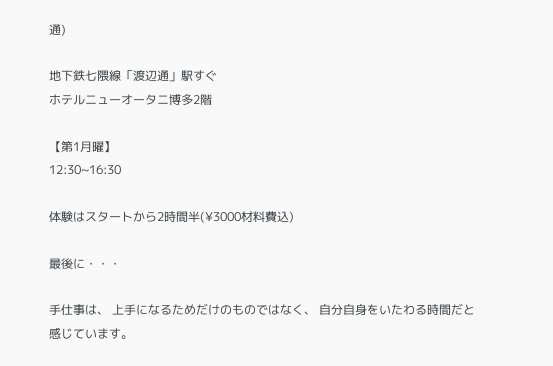通)

地下鉄七隈線「渡辺通」駅すぐ
ホテルニューオータニ博多2階

【第1月曜】
12:30~16:30

体験はスタートから2時間半(¥3000材料費込)

最後に・・・

手仕事は、 上手になるためだけのものではなく、 自分自身をいたわる時間だと感じています。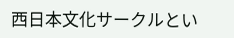西日本文化サークルとい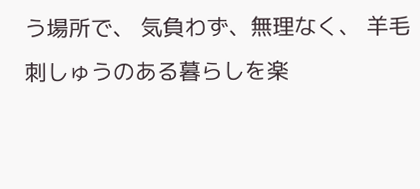う場所で、 気負わず、無理なく、 羊毛刺しゅうのある暮らしを楽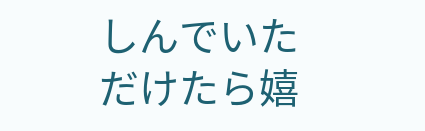しんでいただけたら嬉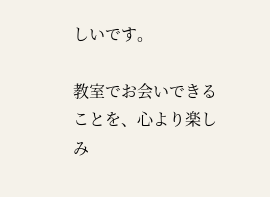しいです。

教室でお会いできることを、心より楽しみ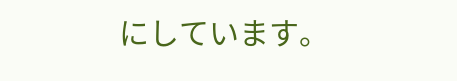にしています。